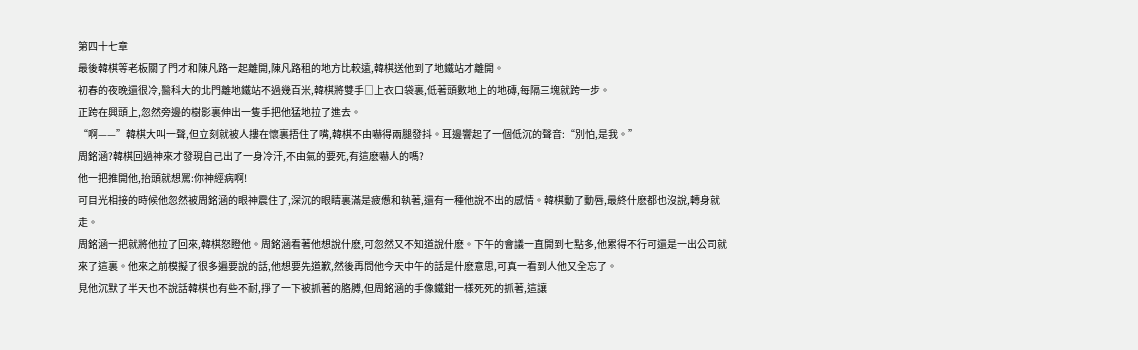第四十七章
最後韓棋等老板關了門才和陳凡路一起離開,陳凡路租的地方比較遠,韓棋送他到了地鐵站才離開。
初春的夜晚還很冷,醫科大的北門離地鐵站不過幾百米,韓棋將雙手□上衣口袋裏,低著頭數地上的地磚,每隔三塊就跨一步。
正跨在興頭上,忽然旁邊的樹影裏伸出一隻手把他猛地拉了進去。
“啊——”韓棋大叫一聲,但立刻就被人摟在懷裏捂住了嘴,韓棋不由嚇得兩腿發抖。耳邊響起了一個低沉的聲音:“別怕,是我。”
周銘涵?韓棋回過神來才發現自己出了一身冷汗,不由氣的要死,有這麽嚇人的嗎?
他一把推開他,抬頭就想罵:你神經病啊!
可目光相接的時候他忽然被周銘涵的眼神震住了,深沉的眼睛裏滿是疲憊和執著,還有一種他說不出的感情。韓棋動了動唇,最終什麽都也沒說,轉身就走。
周銘涵一把就將他拉了回來,韓棋怒瞪他。周銘涵看著他想說什麽,可忽然又不知道說什麽。下午的會議一直開到七點多,他累得不行可還是一出公司就來了這裏。他來之前模擬了很多遍要說的話,他想要先道歉,然後再問他今天中午的話是什麽意思,可真一看到人他又全忘了。
見他沉默了半天也不說話韓棋也有些不耐,掙了一下被抓著的胳膊,但周銘涵的手像鐵鉗一樣死死的抓著,這讓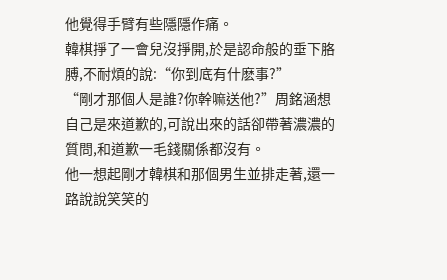他覺得手臂有些隱隱作痛。
韓棋掙了一會兒沒掙開,於是認命般的垂下胳膊,不耐煩的說:“你到底有什麽事?”
“剛才那個人是誰?你幹嘛送他?”周銘涵想自己是來道歉的,可說出來的話卻帶著濃濃的質問,和道歉一毛錢關係都沒有。
他一想起剛才韓棋和那個男生並排走著,還一路說說笑笑的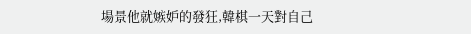場景他就嫉妒的發狂,韓棋一天對自己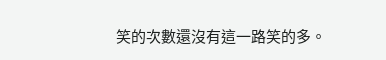笑的次數還沒有這一路笑的多。